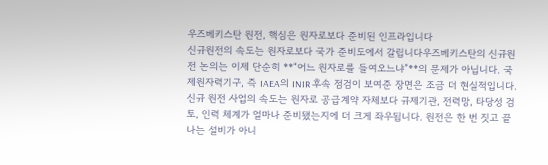우즈베키스탄 원전, 핵심은 원자로보다 준비된 인프라입니다
신규원전의 속도는 원자로보다 국가 준비도에서 갈립니다우즈베키스탄의 신규원전 논의는 이제 단순히 **“어느 원자로를 들여오느냐”**의 문제가 아닙니다. 국제원자력기구, 즉 IAEA의 INIR 후속 점검이 보여준 장면은 조금 더 현실적입니다. 신규 원전 사업의 속도는 원자로 공급계약 자체보다 규제기관, 전력망, 타당성 검토, 인력 체계가 얼마나 준비됐는지에 더 크게 좌우됩니다. 원전은 한 번 짓고 끝나는 설비가 아니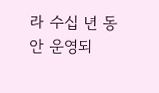라 수십 년 동안 운영되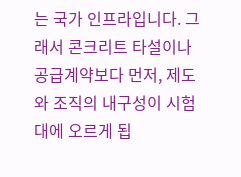는 국가 인프라입니다. 그래서 콘크리트 타설이나 공급계약보다 먼저, 제도와 조직의 내구성이 시험대에 오르게 됩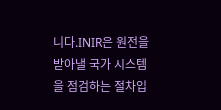니다.INIR은 원전을 받아낼 국가 시스템을 점검하는 절차입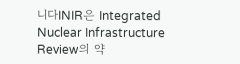니다INIR은 Integrated Nuclear Infrastructure Review의 약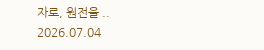자로, 원전을 ..
2026.07.04